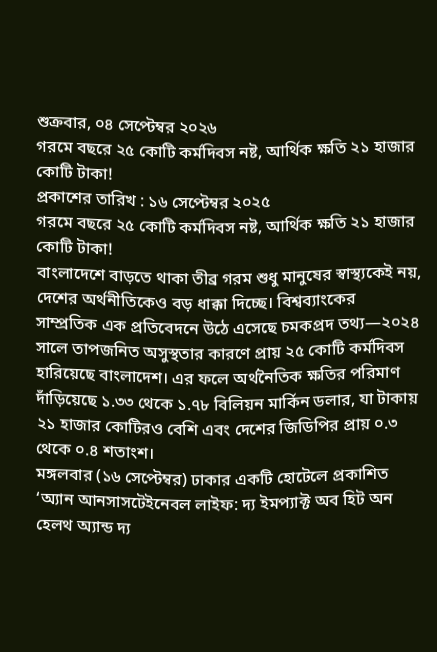শুক্রবার, ০৪ সেপ্টেম্বর ২০২৬
গরমে বছরে ২৫ কোটি কর্মদিবস নষ্ট, আর্থিক ক্ষতি ২১ হাজার কোটি টাকা!
প্রকাশের তারিখ : ১৬ সেপ্টেম্বর ২০২৫
গরমে বছরে ২৫ কোটি কর্মদিবস নষ্ট, আর্থিক ক্ষতি ২১ হাজার কোটি টাকা!
বাংলাদেশে বাড়তে থাকা তীব্র গরম শুধু মানুষের স্বাস্থ্যকেই নয়, দেশের অর্থনীতিকেও বড় ধাক্কা দিচ্ছে। বিশ্বব্যাংকের সাম্প্রতিক এক প্রতিবেদনে উঠে এসেছে চমকপ্রদ তথ্য—২০২৪ সালে তাপজনিত অসুস্থতার কারণে প্রায় ২৫ কোটি কর্মদিবস হারিয়েছে বাংলাদেশ। এর ফলে অর্থনৈতিক ক্ষতির পরিমাণ দাঁড়িয়েছে ১.৩৩ থেকে ১.৭৮ বিলিয়ন মার্কিন ডলার, যা টাকায় ২১ হাজার কোটিরও বেশি এবং দেশের জিডিপির প্রায় ০.৩ থেকে ০.৪ শতাংশ।
মঙ্গলবার (১৬ সেপ্টেম্বর) ঢাকার একটি হোটেলে প্রকাশিত ‘অ্যান আনসাসটেইনেবল লাইফ: দ্য ইমপ্যাক্ট অব হিট অন হেলথ অ্যান্ড দ্য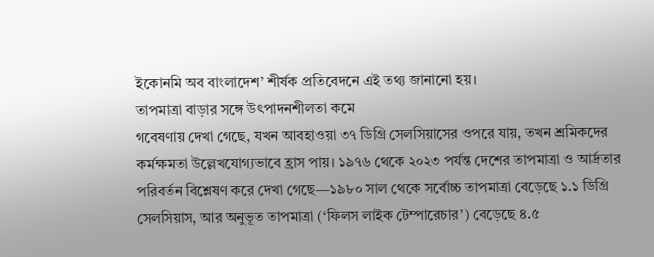ইকোনমি অব বাংলাদেশ’ শীর্ষক প্রতিবেদনে এই তথ্য জানানো হয়।
তাপমাত্রা বাড়ার সঙ্গে উৎপাদনশীলতা কমে
গবেষণায় দেখা গেছে, যখন আবহাওয়া ৩৭ ডিগ্রি সেলসিয়াসের ওপরে যায়, তখন শ্রমিকদের কর্মক্ষমতা উল্লেখযোগ্যভাবে হ্রাস পায়। ১৯৭৬ থেকে ২০২৩ পর্যন্ত দেশের তাপমাত্রা ও আর্দ্রতার পরিবর্তন বিশ্লেষণ করে দেখা গেছে—১৯৮০ সাল থেকে সর্বোচ্চ তাপমাত্রা বেড়েছে ১.১ ডিগ্রি সেলসিয়াস, আর অনুভূত তাপমাত্রা (‘ফিলস লাইক টেম্পারেচার’) বেড়েছে ৪.৫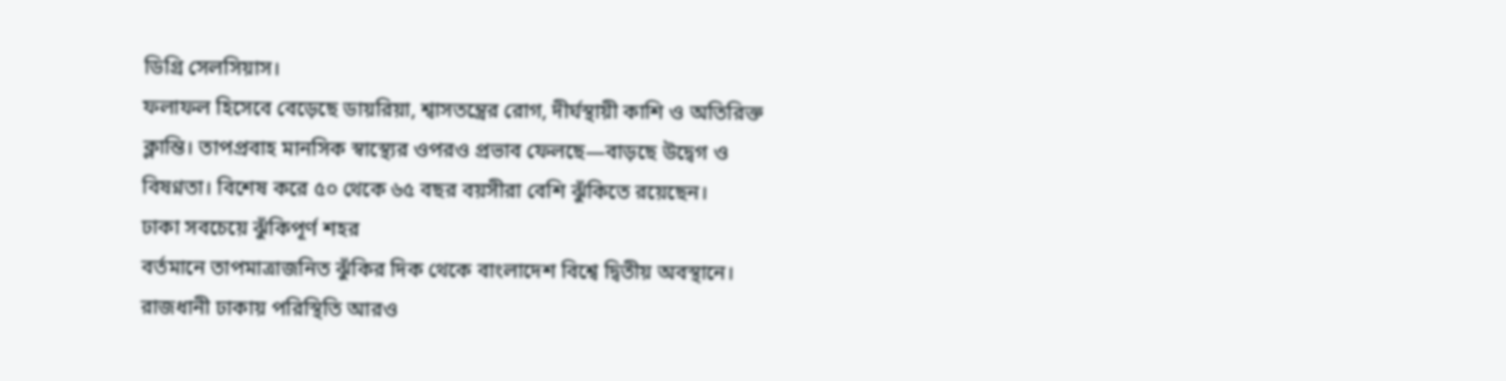ডিগ্রি সেলসিয়াস।
ফলাফল হিসেবে বেড়েছে ডায়রিয়া, শ্বাসতন্ত্রের রোগ, দীর্ঘস্থায়ী কাশি ও অতিরিক্ত ক্লান্তি। তাপপ্রবাহ মানসিক স্বাস্থ্যের ওপরও প্রভাব ফেলছে—বাড়ছে উদ্বেগ ও বিষণ্নতা। বিশেষ করে ৫০ থেকে ৬৫ বছর বয়সীরা বেশি ঝুঁকিতে রয়েছেন।
ঢাকা সবচেয়ে ঝুঁকিপূর্ণ শহর
বর্তমানে তাপমাত্রাজনিত ঝুঁকির দিক থেকে বাংলাদেশ বিশ্বে দ্বিতীয় অবস্থানে। রাজধানী ঢাকায় পরিস্থিতি আরও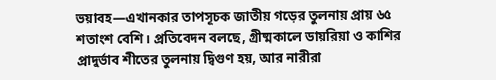ভয়াবহ—এখানকার তাপসূচক জাতীয় গড়ের তুলনায় প্রায় ৬৫ শতাংশ বেশি। প্রতিবেদন বলছে, গ্রীষ্মকালে ডায়রিয়া ও কাশির প্রাদুর্ভাব শীতের তুলনায় দ্বিগুণ হয়, আর নারীরা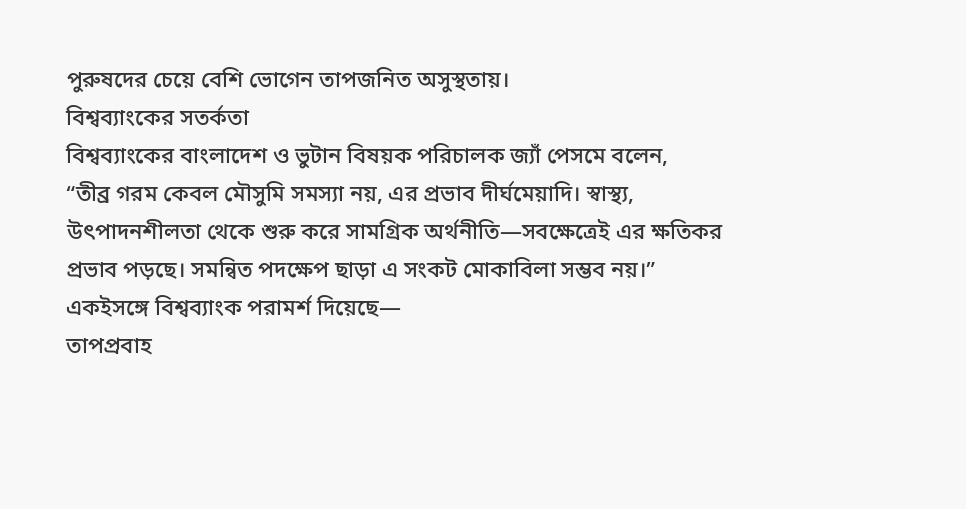পুরুষদের চেয়ে বেশি ভোগেন তাপজনিত অসুস্থতায়।
বিশ্বব্যাংকের সতর্কতা
বিশ্বব্যাংকের বাংলাদেশ ও ভুটান বিষয়ক পরিচালক জ্যাঁ পেসমে বলেন,
“তীব্র গরম কেবল মৌসুমি সমস্যা নয়, এর প্রভাব দীর্ঘমেয়াদি। স্বাস্থ্য, উৎপাদনশীলতা থেকে শুরু করে সামগ্রিক অর্থনীতি—সবক্ষেত্রেই এর ক্ষতিকর প্রভাব পড়ছে। সমন্বিত পদক্ষেপ ছাড়া এ সংকট মোকাবিলা সম্ভব নয়।”
একইসঙ্গে বিশ্বব্যাংক পরামর্শ দিয়েছে—
তাপপ্রবাহ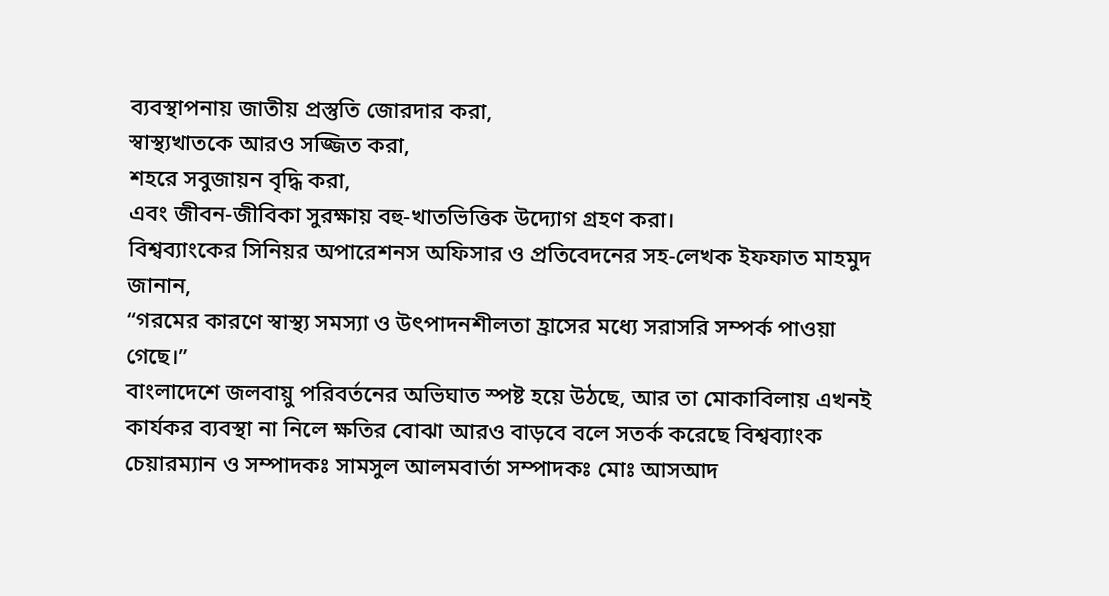ব্যবস্থাপনায় জাতীয় প্রস্তুতি জোরদার করা,
স্বাস্থ্যখাতকে আরও সজ্জিত করা,
শহরে সবুজায়ন বৃদ্ধি করা,
এবং জীবন-জীবিকা সুরক্ষায় বহু-খাতভিত্তিক উদ্যোগ গ্রহণ করা।
বিশ্বব্যাংকের সিনিয়র অপারেশনস অফিসার ও প্রতিবেদনের সহ-লেখক ইফফাত মাহমুদ জানান,
“গরমের কারণে স্বাস্থ্য সমস্যা ও উৎপাদনশীলতা হ্রাসের মধ্যে সরাসরি সম্পর্ক পাওয়া গেছে।”
বাংলাদেশে জলবায়ু পরিবর্তনের অভিঘাত স্পষ্ট হয়ে উঠছে, আর তা মোকাবিলায় এখনই কার্যকর ব্যবস্থা না নিলে ক্ষতির বোঝা আরও বাড়বে বলে সতর্ক করেছে বিশ্বব্যাংক
চেয়ারম্যান ও সম্পাদকঃ সামসুল আলমবার্তা সম্পাদকঃ মোঃ আসআদ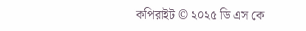কপিরাইট © ২০২৫ ডি এস কে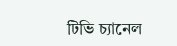টিভি চ্যানেল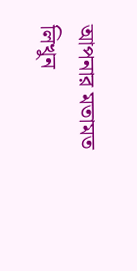আপনার মতামত লিখুন